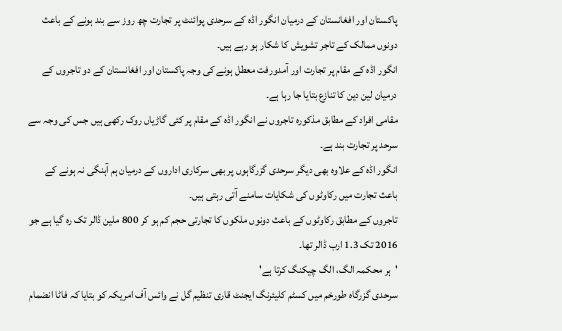پاکستان اور افغانستان کے درمیان انگور اڈہ کے سرحدی پوائنٹ پر تجارت چھ روز سے بند ہونے کے باعث دونوں ممالک کے تاجر تشویش کا شکار ہو رہے ہیں۔
انگور اڈہ کے مقام پر تجارت اور آمدورفت معطل ہونے کی وجہ پاکستان اور افغانستان کے دو تاجروں کے درمیان لین دین کا تنازع بتایا جا رہا ہے۔
مقامی افراد کے مطابق مذکورہ تاجروں نے انگور اڈہ کے مقام پر کئی گاڑیاں روک رکھی ہیں جس کی وجہ سے سرحد پر تجارت بند ہے۔
انگور اڈہ کے علاوہ بھی دیگر سرحدی گزرگاہوں پر بھی سرکاری اداروں کے درمیان ہم آہنگی نہ ہونے کے باعث تجارت میں رکاوٹوں کی شکایات سامنے آتی رہتی ہیں۔
تاجروں کے مطابق رکاوٹوں کے باعث دونوں ملکوں کا تجارتی حجم کم ہو کر 800 ملین ڈالر تک رہ گیا ہے جو 2016 تک 1.3 ارب ڈالر تھا۔
'ہر محکمہ الگ، الگ چیکنگ کرتا ہے'
سرحدی گزرگاہ طورخم میں کسٹم کلیئرنگ ایجنٹ قاری تنظیم گل نے وائس آف امریکہ کو بتایا کہ فاٹا انضمام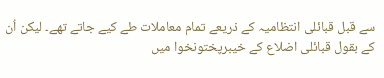سے قبل قبائلی انتظامیہ کے ذریعے تمام معاملات طے کیے جاتے تھے۔ لیکن اُن کے بقول قبائلی اضلاع کے خیبرپختونخوا میں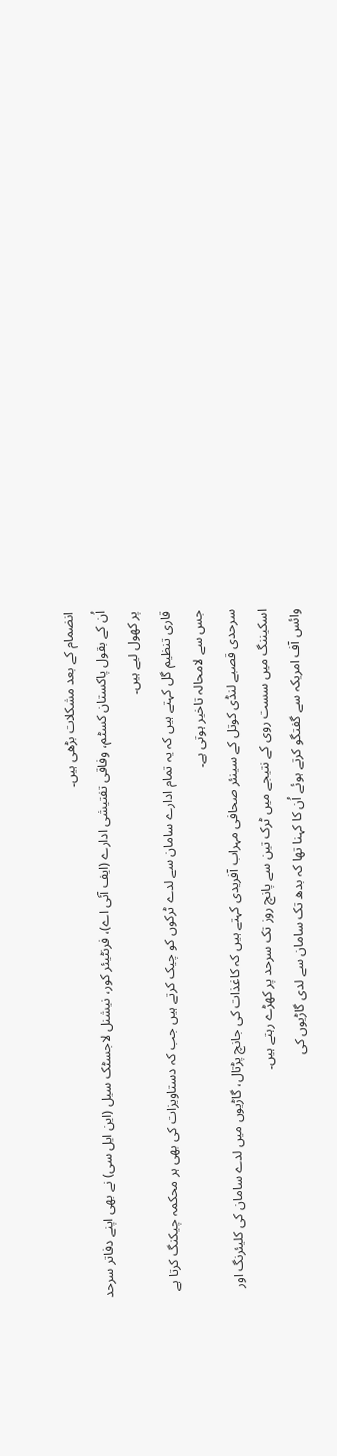انضمام کے بعد مشکلات بڑھی ہیں۔
اُن کے بقول پاکستان کسٹم، وفاقی تفتیشی ادارے (ایف آئی اے)، فرنٹیئر کور، نیشنل لاجسٹک سیل (این ایل سی) نے بھی اپنے دفاتر سرحد پر کھول لیے ہیں۔
قاری تنظیم گل کہتے ہیں کہ یہ تمام ادارے سامان سے لدے ٹرکوں کو چیک کرتے ہیں جب کہ دستاویزات کی بھی ہر محکمہ چیکنگ کرتا ہے جس سے لامحالہ تاخیر ہوتی ہے۔
سرحدی قصبے لنڈی کوتل کے سینئر صحافی مہراب آفریدی کہتے ہیں کہ کاغذات کی جانچ پڑتال، گاڑیوں میں لدے سامان کی کلیئرنگ اور اسکیننگ میں سست روی کے نتیجے میں ٹرک تین سے پانچ روز تک سرحد پر کھڑے رہتے ہیں۔
وائس آف امریکہ سے گفتگو کرتے ہوئے اُن کا کہنا تھا کہ بدھ تک سامان سے لدی گاڑیوں کی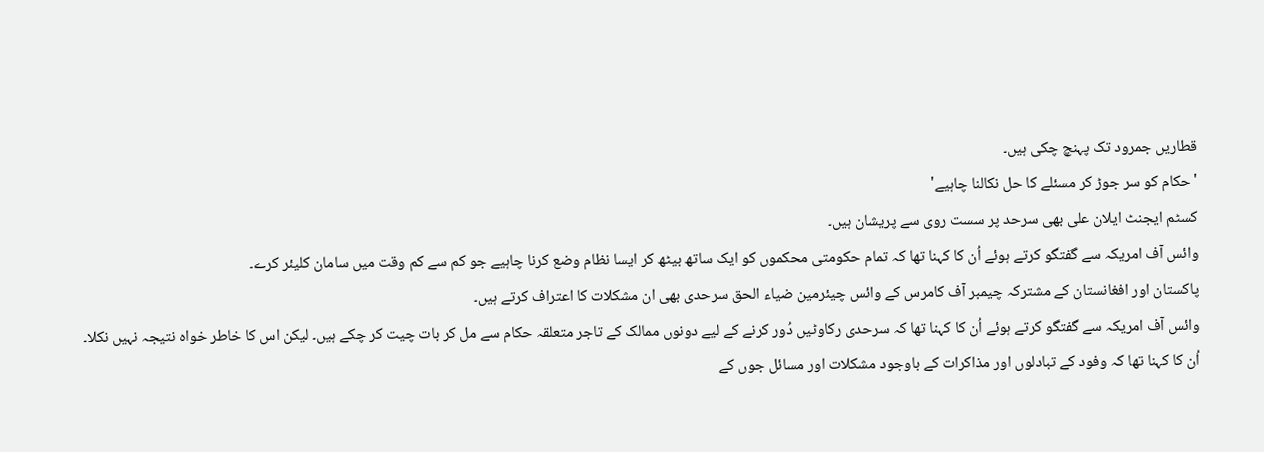قطاریں جمرود تک پہنچ چکی ہیں۔
'حکام کو سر جوڑ کر مسئلے کا حل نکالنا چاہیے'
کسٹم ایجنٹ ایلان علی بھی سرحد پر سست روی سے پریشان ہیں۔
وائس آف امریکہ سے گفتگو کرتے ہوئے اُن کا کہنا تھا کہ تمام حکومتی محکموں کو ایک ساتھ بیٹھ کر ایسا نظام وضع کرنا چاہیے جو کم سے کم وقت میں سامان کلیئر کرے۔
پاکستان اور افغانستان کے مشترکہ چیمبر آف کامرس کے وائس چیئرمین ضیاء الحق سرحدی بھی ان مشکلات کا اعتراف کرتے ہیں۔
وائس آف امریکہ سے گفتگو کرتے ہوئے اُن کا کہنا تھا کہ سرحدی رکاوٹیں دُور کرنے کے لیے دونوں ممالک کے تاجر متعلقہ حکام سے مل کر بات چیت کر چکے ہیں۔ لیکن اس کا خاطر خواہ نتیجہ نہیں نکلا۔
اُن کا کہنا تھا کہ وفود کے تبادلوں اور مذاکرات کے باوجود مشکلات اور مسائل جوں کے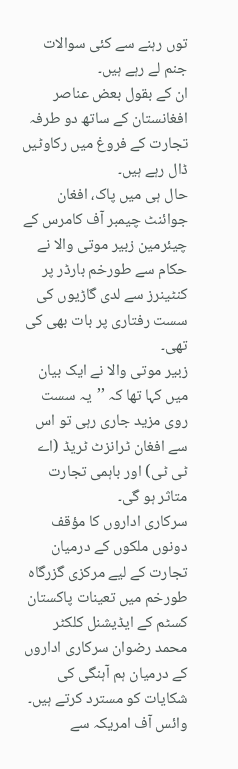توں رہنے سے کئی سوالات جنم لے رہے ہیں۔
ان کے بقول بعض عناصر افغانستان کے ساتھ دو طرفہ تجارت کے فروغ میں رکاوٹیں ڈال رہے ہیں۔
حال ہی میں پاک، افغان جوائنٹ چیمبر آف کامرس کے چیئرمین زبیر موتی والا نے حکام سے طورخم بارڈر پر کنٹینرز سے لدی گاڑیوں کی سست رفتاری پر بات بھی کی تھی۔
زبیر موتی والا نے ایک بیان میں کہا تھا کہ ’’یہ سست روی مزید جاری رہی تو اس سے افغان ٹرانزٹ ٹریڈ (اے ٹی ٹی) اور باہمی تجارت متاثر ہو گی۔
سرکاری اداروں کا مؤقف
دونوں ملکوں کے درمیان تجارت کے لیے مرکزی گزرگاہ طورخم میں تعینات پاکستان کسٹم کے ایڈیشنل کلکٹر محمد رضوان سرکاری اداروں کے درمیان ہم آہنگی کی شکایات کو مسترد کرتے ہیں۔
وائس آف امریکہ سے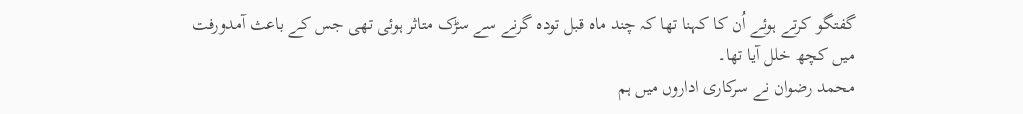گفتگو کرتے ہوئے اُن کا کہنا تھا کہ چند ماہ قبل تودہ گرنے سے سڑک متاثر ہوئی تھی جس کے باعث آمدورفت میں کچھ خلل آیا تھا۔
محمد رضوان نے سرکاری اداروں میں ہم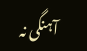آہنگی نہ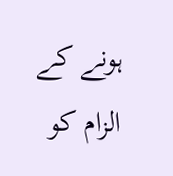ہونے کے الزام کو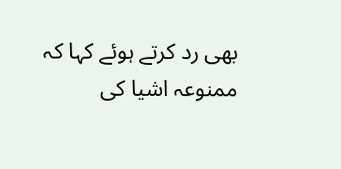بھی رد کرتے ہوئے کہا کہ ممنوعہ اشیا کی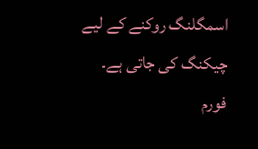اسمگلنگ روکنے کے لیے چیکنگ کی جاتی ہے۔
فورم